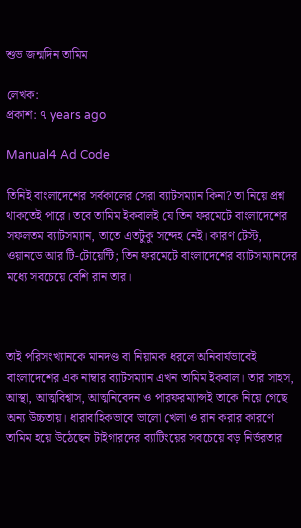শুভ জন্মদিন তামিম

লেখক:
প্রকাশ: ৭ years ago

Manual4 Ad Code

তিনিই বাংলাদেশের সর্বকালের সেরা ব্যাটসম্যান কিনা? তা নিয়ে প্রশ্ন থাকতেই পারে। তবে তামিম ইকবালই যে তিন ফরমেটে বাংলাদেশের সফলতম ব্যাটসম্যান, তাতে এতটুকু সন্দেহ নেই। কারণ টেস্ট, ওয়ানডে আর টি-টোয়েন্টি; তিন ফরমেটে বাংলাদেশের ব্যাটসম্যানদের মধ্যে সবচেয়ে বেশি রান তার।



তাই পরিসংখ্যানকে মানদণ্ড বা নিয়ামক ধরলে অনিবার্যভাবেই বাংলাদেশের এক নাম্বার ব্যাটসম্যান এখন তামিম ইকবাল। তার সাহস, আস্থা, আত্মবিশ্বাস, আত্মনিবেদন ও পারফরম্যান্সই তাকে নিয়ে গেছে অন্য উচ্চতায়। ধারাবাহিকভাবে ভালো খেলা ও রান করার কারণে তামিম হয়ে উঠেছেন টাইগারদের ব্যাটিংয়ের সবচেয়ে বড় নির্ভরতার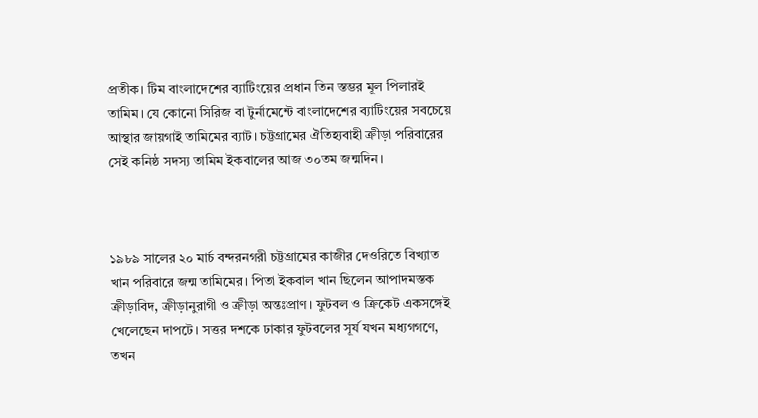প্রতীক। টিম বাংলাদেশের ব্যাটিংয়ের প্রধান তিন স্তম্ভর মূল পিলারই তামিম। যে কোনো সিরিজ বা টুর্নামেন্টে বাংলাদেশের ব্যাটিংয়ের সবচেয়ে আস্থার জায়গাই তামিমের ব্যাট। চট্টগ্রামের ঐতিহ্যবাহী ক্রীড়া পরিবারের সেই কনিষ্ঠ সদস্য তামিম ইকবালের আজ ৩০তম জন্মদিন।



১৯৮৯ সালের ২০ মার্চ বন্দরনগরী চট্টগ্রামের কাজীর দেওরিতে বিখ্যাত খান পরিবারে জন্ম তামিমের। পিতা ইকবাল খান ছিলেন আপাদমস্তক ক্রীড়াবিদ, ক্রীড়ানুরাগী ও ক্রীড়া অন্তঃপ্রাণ। ফুটবল ও ক্রিকেট একসঙ্গেই খেলেছেন দাপটে। সত্তর দশকে ঢাকার ফুটবলের সূর্য যখন মধ্যগগণে, তখন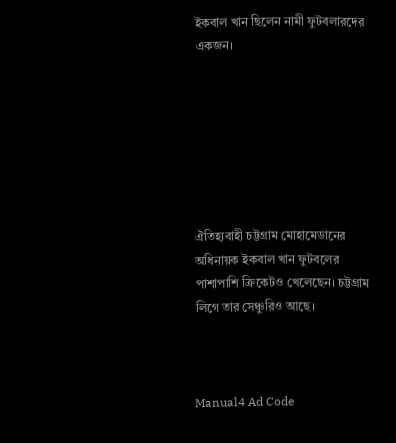ইকবাল খান ছিলেন নামী ফুটবলারদের একজন।







ঐতিহ্যবাহী চট্টগ্রাম মোহামেডানের অধিনায়ক ইকবাল খান ফুটবলের পাশাপাশি ক্রিকেটও খেলেছেন। চট্টগ্রাম লিগে তার সেঞ্চুরিও আছে।



Manual4 Ad Code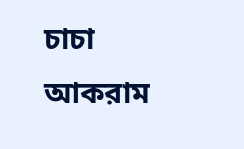চাচা আকরাম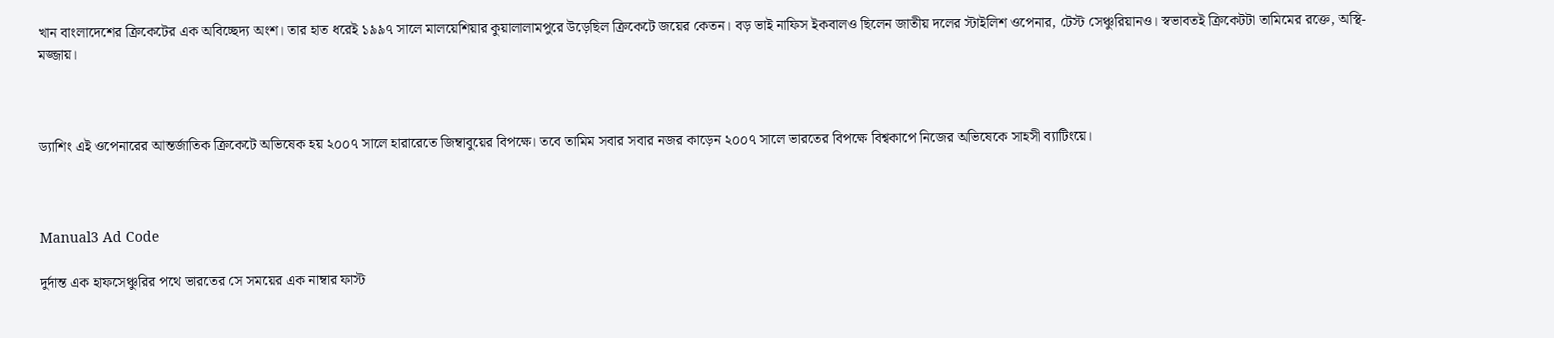খান বাংলাদেশের ক্রিকেটের এক অবিচ্ছেদ্য অংশ। তার হাত ধরেই ১৯৯৭ সালে মালয়েশিয়ার কুয়ালালামপুরে উড়েছিল ক্রিকেটে জয়ের কেতন। বড় ভাই নাফিস ইকবালও ছিলেন জাতীয় দলের স্টাইলিশ ওপেনার, টেস্ট সেঞ্চুরিয়ানও। স্বভাবতই ক্রিকেটটা তামিমের রক্তে, অস্থি-মজ্জায়।



ড্যাশিং এই ওপেনারের আন্তর্জাতিক ক্রিকেটে অভিষেক হয় ২০০৭ সালে হারারেতে জিম্বাবুয়ের বিপক্ষে। তবে তামিম সবার সবার নজর কাড়েন ২০০৭ সালে ভারতের বিপক্ষে বিশ্বকাপে নিজের অভিষেকে সাহসী ব্যাটিংয়ে।



Manual3 Ad Code

দুর্দান্ত এক হাফসেঞ্চুরির পথে ভারতের সে সময়ের এক নাম্বার ফাস্ট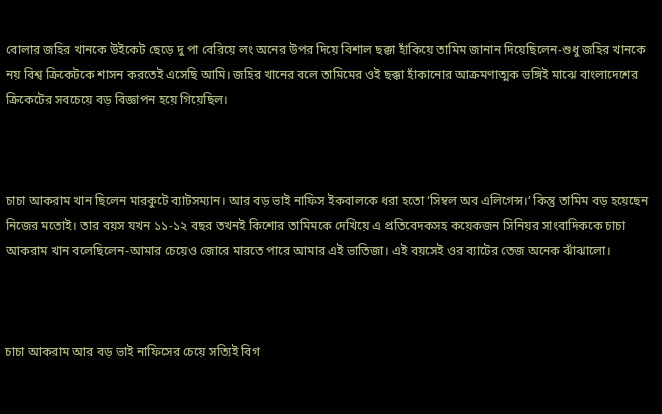বোলার জহির খানকে উইকেট ছেড়ে দু পা বেরিয়ে লং অনের উপর দিয়ে বিশাল ছক্কা হাঁকিয়ে তামিম জানান দিয়েছিলেন-শুধু জহির খানকে নয় বিশ্ব ক্রিকেটকে শাসন করতেই এসেছি আমি। জহির খানের বলে তামিমের ওই ছক্কা হাঁকানোর আক্রমণাত্মক ভঙ্গিই মাঝে বাংলাদেশের ক্রিকেটের সবচেয়ে বড় বিজ্ঞাপন হয়ে গিয়েছিল।



চাচা আকরাম খান ছিলেন মারকুটে ব্যাটসম্যান। আর বড় ভাই নাফিস ইকবালকে ধরা হতো ‘সিম্বল অব এলিগেন্স।’ কিন্তু তামিম বড় হয়েছেন নিজের মতোই। তার বয়স যখন ১১-১২ বছর তখনই কিশোর তামিমকে দেখিয়ে এ প্রতিবেদকসহ কয়েকজন সিনিয়র সাংবাদিককে চাচা আকরাম খান বলেছিলেন-আমার চেয়েও জোরে মারতে পারে আমার এই ভাতিজা। এই বয়সেই ওর ব্যাটের তেজ অনেক ঝাঁঝালো।



চাচা আকরাম আর বড় ভাই নাফিসের চেয়ে সত্যিই বিগ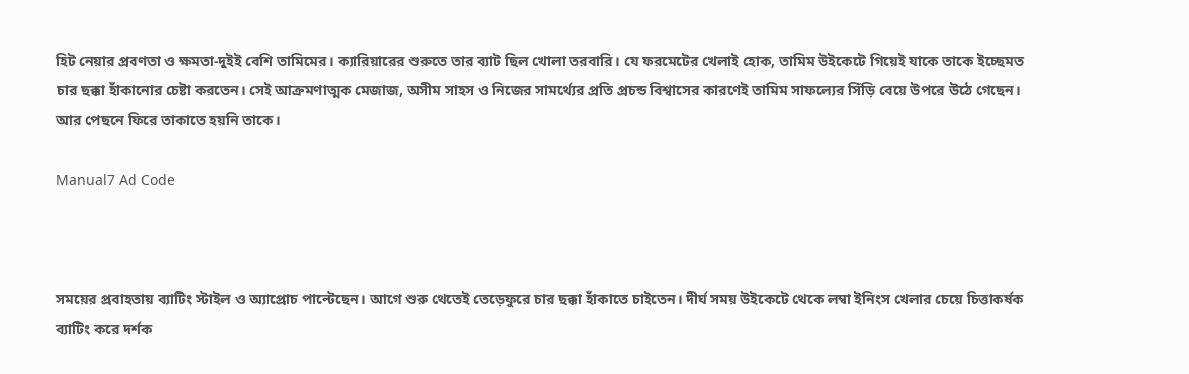হিট নেয়ার প্রবণতা ও ক্ষমতা-দুইই বেশি তামিমের। ক্যারিয়ারের শুরুতে তার ব্যাট ছিল খোলা তরবারি। যে ফরমেটের খেলাই হোক, তামিম উইকেটে গিয়েই যাকে তাকে ইচ্ছেমত চার ছক্কা হাঁকানোর চেষ্টা করতেন। সেই আক্রমণাত্মক মেজাজ, অসীম সাহস ও নিজের সামর্থ্যের প্রতি প্রচন্ড বিশ্বাসের কারণেই তামিম সাফল্যের সিঁড়ি বেয়ে উপরে উঠে গেছেন। আর পেছনে ফিরে তাকাতে হয়নি তাকে।

Manual7 Ad Code



সময়ের প্রবাহতায় ব্যাটিং স্টাইল ও অ্যাপ্রোচ পাল্টেছেন। আগে শুরু থেতেই তেড়েফুরে চার ছক্কা হাঁকাতে চাইতেন। দীর্ঘ সময় উইকেটে থেকে লম্বা ইনিংস খেলার চেয়ে চিত্তাকর্ষক ব্যাটিং করে দর্শক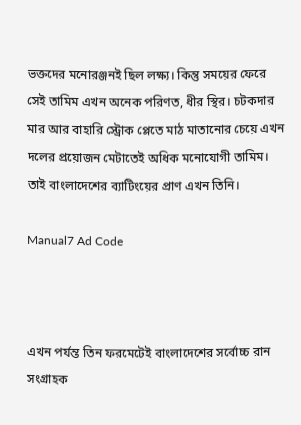ভক্তদের মনোরঞ্জনই ছিল লক্ষ্য। কিন্তু সময়ের ফেরে সেই তামিম এখন অনেক পরিণত, ধীর স্থির। চটকদার মার আর বাহারি স্ট্রোক প্লেতে মাঠ মাতানোর চেয়ে এখন দলের প্রয়োজন মেটাতেই অধিক মনোযোগী তামিম। তাই বাংলাদেশের ব্যাটিংয়ের প্রাণ এখন তিনি।

Manual7 Ad Code



এখন পর্যন্ত তিন ফরমেটেই বাংলাদেশের সর্বোচ্চ রান সংগ্রাহক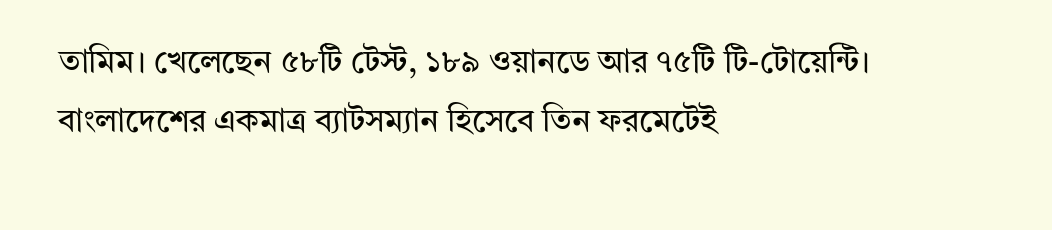তামিম। খেলেছেন ৫৮টি টেস্ট, ১৮৯ ওয়ানডে আর ৭৫টি টি-টোয়েন্টি। বাংলাদেশের একমাত্র ব্যাটসম্যান হিসেবে তিন ফরমেটেই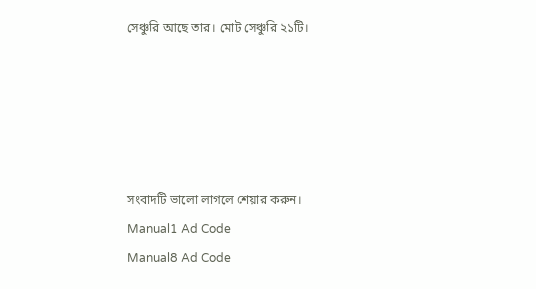সেঞ্চুরি আছে তার। মোট সেঞ্চুরি ২১টি।





সংবাদটি ভালো লাগলে শেয়ার করুন।
Manual1 Ad Code
Manual8 Ad Code